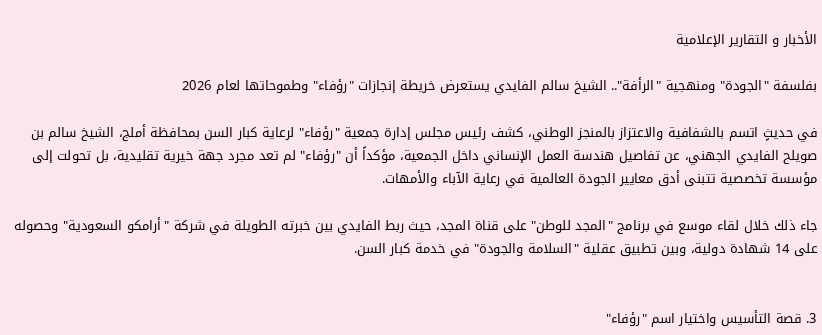الأخبار و التقارير الإعلامية

بفلسفة "الجودة" ومنهجية "الرأفة".. الشيخ سالم الفايدي يستعرض خريطة إنجازات "رؤفاء" وطموحاتها لعام 2026

في حديثٍ اتسم بالشفافية والاعتزاز بالمنجز الوطني، كشف رئيس مجلس إدارة جمعية "رؤفاء" لرعاية كبار السن بمحافظة أملج، الشيخ سالم بن صويلح الفايدي الجهني، عن تفاصيل هندسة العمل الإنساني داخل الجمعية، مؤكداً أن "رؤفاء" لم تعد مجرد جهة خيرية تقليدية، بل تحولت إلى مؤسسة تخصصية تتبنى أدق معايير الجودة العالمية في رعاية الآباء والأمهات.

جاء ذلك خلال لقاء موسع في برنامج "المجد للوطن" على قناة المجد، حيث ربط الفايدي بين خبرته الطويلة في شركة "أرامكو السعودية" وحصوله على 14 شهادة دولية، وبين تطبيق عقلية "السلامة والجودة" في خدمة كبار السن.


3. قصة التأسيس واختيار اسم "رؤفاء"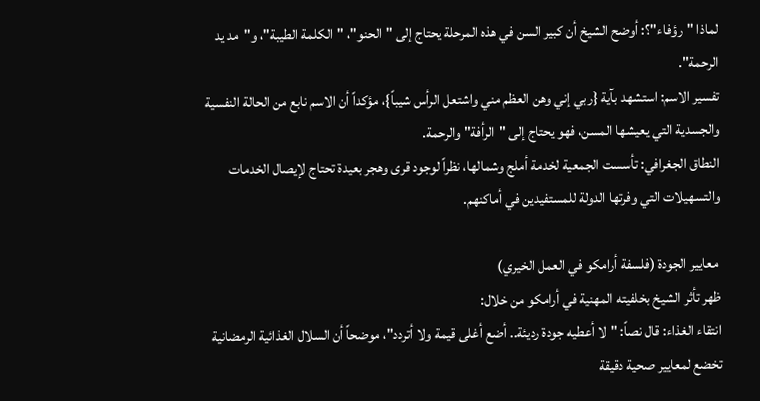لماذا "رؤفاء"؟: أوضح الشيخ أن كبير السن في هذه المرحلة يحتاج إلى "الحنو"، "الكلمة الطيبة"، و"مد يد الرحمة".
تفسير الاسم: استشهد بآية {ربي إني وهن العظم مني واشتعل الرأس شيباً}، مؤكداً أن الاسم نابع من الحالة النفسية والجسدية التي يعيشها المسن، فهو يحتاج إلى "الرأفة" والرحمة.
النطاق الجغرافي: تأسست الجمعية لخدمة أملج وشمالها، نظراً لوجود قرى وهجر بعيدة تحتاج لإيصال الخدمات والتسهيلات التي وفرتها الدولة للمستفيدين في أماكنهم.

 معايير الجودة (فلسفة أرامكو في العمل الخيري)
ظهر تأثر الشيخ بخلفيته المهنية في أرامكو من خلال:
انتقاء الغذاء: قال نصاً: "لا أعطيه جودة رديئة.. أضع أغلى قيمة ولا أتردد"، موضحاً أن السلال الغذائية الرمضانية تخضع لمعايير صحية دقيقة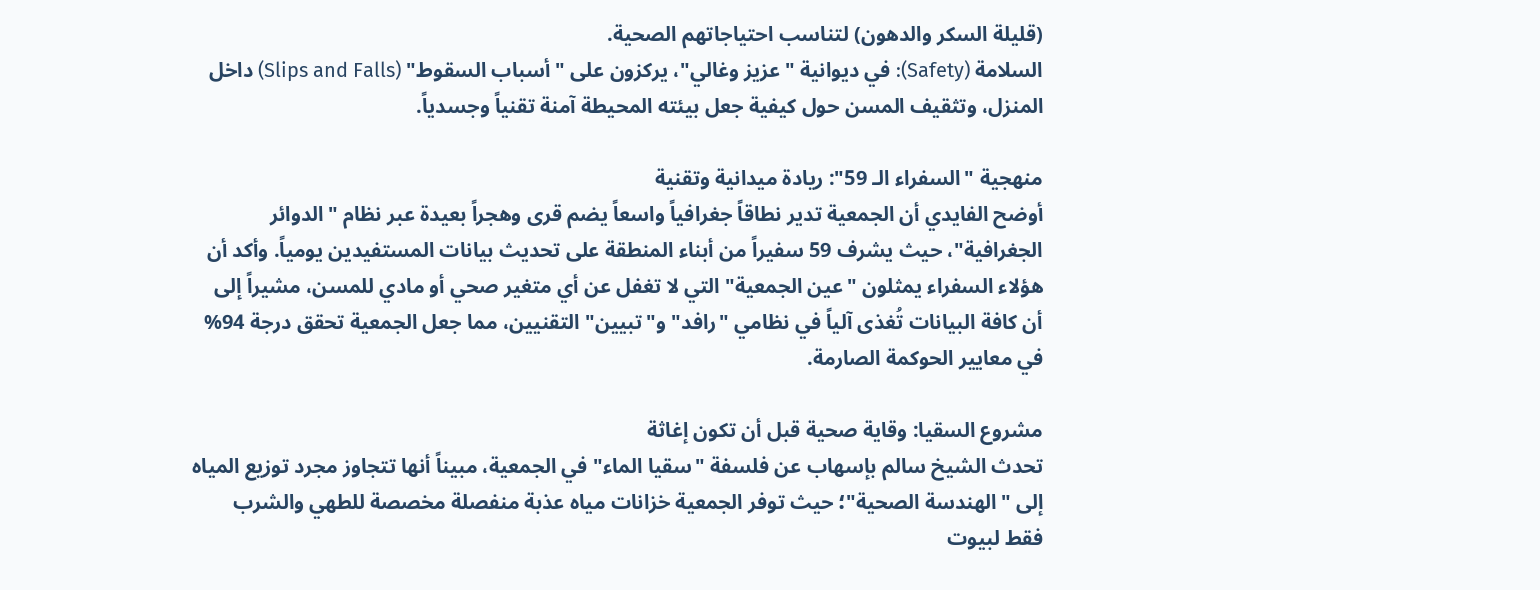(قليلة السكر والدهون) لتناسب احتياجاتهم الصحية.
السلامة (Safety): في ديوانية "عزيز وغالي"، يركزون على "أسباب السقوط" (Slips and Falls) داخل المنزل، وتثقيف المسن حول كيفية جعل بيئته المحيطة آمنة تقنياً وجسدياً.

منهجية "السفراء الـ 59": ريادة ميدانية وتقنية
أوضح الفايدي أن الجمعية تدير نطاقاً جغرافياً واسعاً يضم قرى وهجراً بعيدة عبر نظام "الدوائر الجغرافية"، حيث يشرف 59 سفيراً من أبناء المنطقة على تحديث بيانات المستفيدين يومياً. وأكد أن هؤلاء السفراء يمثلون "عين الجمعية" التي لا تغفل عن أي متغير صحي أو مادي للمسن، مشيراً إلى أن كافة البيانات تُغذى آلياً في نظامي "رافد" و"تبيين" التقنيين، مما جعل الجمعية تحقق درجة 94% في معايير الحوكمة الصارمة.

مشروع السقيا: وقاية صحية قبل أن تكون إغاثة
تحدث الشيخ سالم بإسهاب عن فلسفة "سقيا الماء" في الجمعية، مبيناً أنها تتجاوز مجرد توزيع المياه إلى "الهندسة الصحية"؛ حيث توفر الجمعية خزانات مياه عذبة منفصلة مخصصة للطهي والشرب فقط لبيوت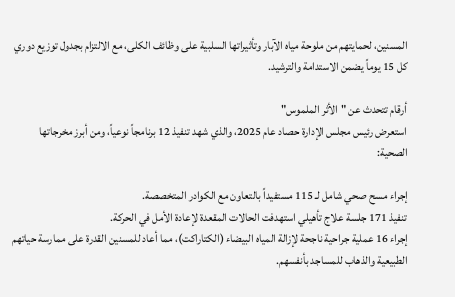المسنين، لحمايتهم من ملوحة مياه الآبار وتأثيراتها السلبية على وظائف الكلى، مع الالتزام بجدول توزيع دوري كل 15 يوماً يضمن الاستدامة والترشيد.

أرقام تتحدث عن "الأثر الملموس"
استعرض رئيس مجلس الإدارة حصاد عام 2025، والذي شهد تنفيذ 12 برنامجاً نوعياً، ومن أبرز مخرجاتها الصحية:

إجراء مسح صحي شامل لـ 115 مستفيداً بالتعاون مع الكوادر المتخصصة.
تنفيذ 171 جلسة علاج تأهيلي استهدفت الحالات المقعدة لإعادة الأمل في الحركة.
إجراء 16 عملية جراحية ناجحة لإزالة المياه البيضاء (الكتاراكت)، مما أعاد للمسنين القدرة على ممارسة حياتهم الطبيعية والذهاب للمساجد بأنفسهم.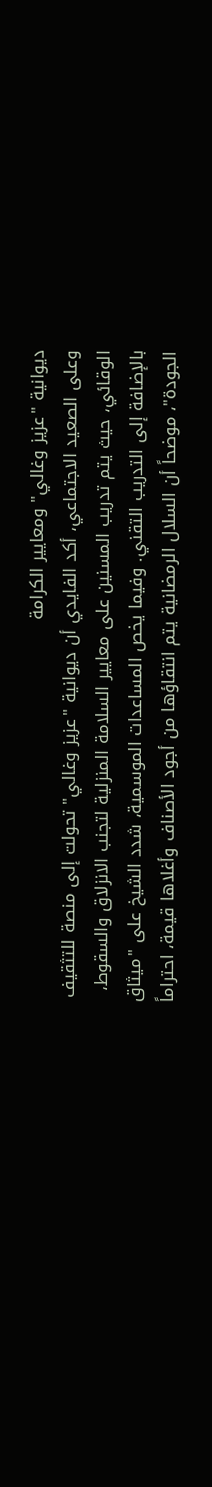ديوانية "عزيز وغالي" ومعايير الكرامة
وعلى الصعيد الاجتماعي، أكد الفايدي أن ديوانية "عزيز وغالي" تحولت إلى منصة للتثقيف الوقائي، حيث يتم تدريب المسنين على معايير السلامة المنزلية لتجنب الانزلاق والسقوط، بالإضافة إلى التدريب التقني. وفيما يخص المساعدات الموسمية، شدد الشيخ على "ميثاق الجودة"، موضحاً أن السلال الرمضانية يتم انتقاؤها من أجود الأصناف وأغلاها قيمة، احتراماً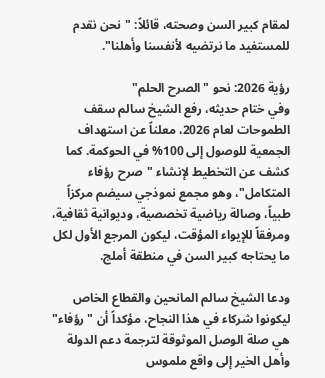لمقام كبير السن وصحته، قائلاً: "نحن نقدم للمستفيد ما نرتضيه لأنفسنا وأهلنا".

رؤية 2026: نحو "الصرح الحلم"
وفي ختام حديثه، رفع الشيخ سالم سقف الطموحات لعام 2026، معلناً عن استهداف الجمعية للوصول إلى 100% في الحوكمة. كما كشف عن التخطيط لإنشاء "صرح رؤفاء المتكامل"، وهو مجمع نموذجي سيضم مركزاً طبياً، وصالة رياضية تخصصية، وديوانية ثقافية، ومرفقاً للإيواء المؤقت، ليكون المرجع الأول لكل ما يحتاجه كبير السن في منطقة أملج.

ودعا الشيخ سالم المانحين والقطاع الخاص ليكونوا شركاء في هذا النجاح، مؤكداً أن "رؤفاء" هي صلة الوصل الموثوقة لترجمة دعم الدولة وأهل الخير إلى واقع ملموس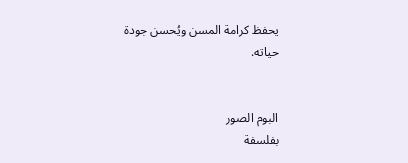يحفظ كرامة المسن ويُحسن جودة حياته.


البوم الصور
بفلسفة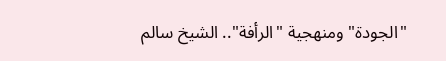"الجودة" ومنهجية "الرأفة".. الشيخ سالم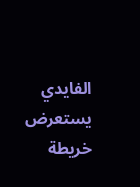الفايدي يستعرض خريطة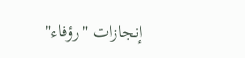إنجازات "رؤفاء"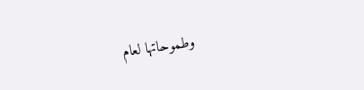وطموحاتها لعام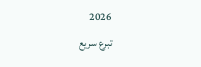2026
تبرع سريع